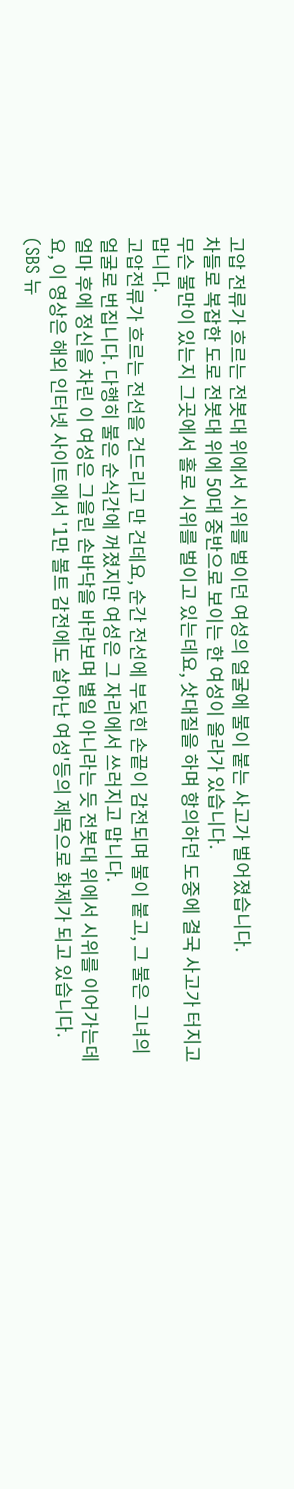고압 전류가 흐르는 전봇대 위에서 시위를 벌이던 여성의 얼굴에 불이 붙는 사고가 벌어졌습니다.
차들로 복잡한 도로 전봇대 위에 50대 중반으로 보이는 한 여성이 올라가 있습니다.
무슨 불만이 있는지 그곳에서 홀로 시위를 벌이고 있는데요, 삿대질을 하며 항의하던 도중에 결국 사고가 터지고 맙니다.
고압전류가 흐르는 전선을 건드리고 만 건데요, 순간 전선에 부딪힌 손끝이 감전되며 불이 붙고, 그 불은 그녀의 얼굴로 번집니다. 다행히 불은 순식간에 꺼졌지만 여성은 그 자리에서 쓰러지고 맙니다.
얼마 후에 정신을 차린 이 여성은 그을린 손바닥을 바라보며 별일 아니라는 듯 전봇대 위에서 시위를 이어가는데요, 이 영상은 해외 인터넷 사이트에서 '1만 볼트 감전에도 살아난 여성'등의 제목으로 화제가 되고 있습니다.
(SBS 뉴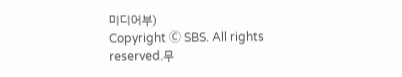미디어부)
Copyright Ⓒ SBS. All rights reserved.무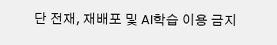단 전재, 재배포 및 AI학습 이용 금지